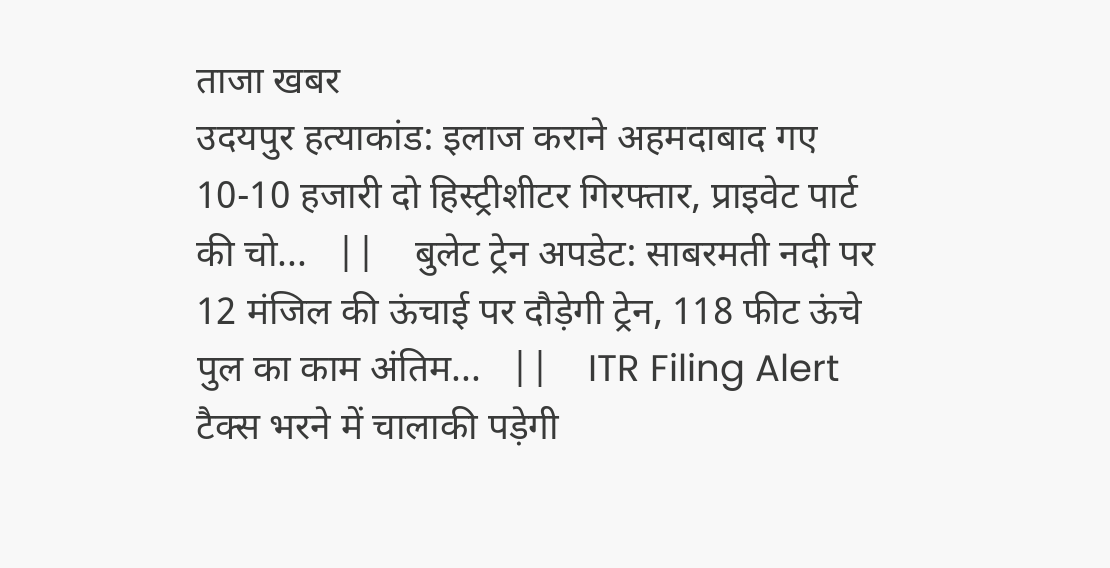ताजा खबर
उदयपुर हत्याकांड: इलाज कराने अहमदाबाद गए 10-10 हजारी दो हिस्ट्रीशीटर गिरफ्तार, प्राइवेट पार्ट की चो...   ||    बुलेट ट्रेन अपडेट: साबरमती नदी पर 12 मंजिल की ऊंचाई पर दौड़ेगी ट्रेन, 118 फीट ऊंचे पुल का काम अंतिम...   ||    ITR Filing Alert टैक्स भरने में चालाकी पड़ेगी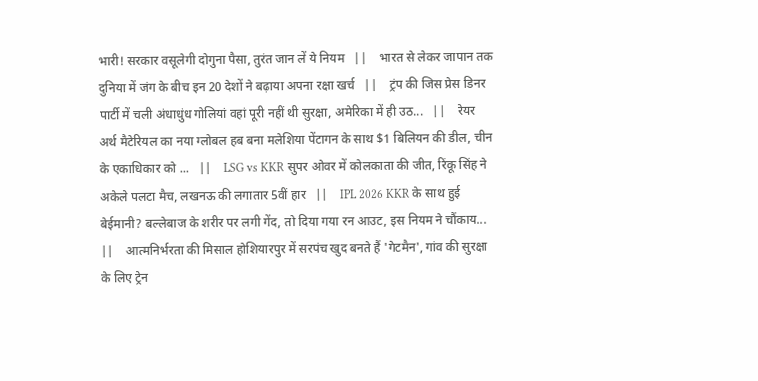भारी! सरकार वसूलेगी दोगुना पैसा, तुरंत जान लें ये नियम   ||    भारत से लेकर जापान तक दुनिया में जंग के बीच इन 20 देशों ने बढ़ाया अपना रक्षा खर्च   ||    ट्रंप की जिस प्रेस डिनर पार्टी में चली अंधाधुंध गोलियां वहां पूरी नहीं थी सुरक्षा, अमेरिका में ही उठ...   ||    रेयर अर्थ मैटेरियल का नया ग्लोबल हब बना मलेशिया पेंटागन के साथ $1 बिलियन की डील, चीन के एकाधिकार को ...   ||    LSG vs KKR सुपर ओवर में कोलकाता की जीत, रिंकू सिंह ने अकेले पलटा मैच, लखनऊ की लगातार 5वीं हार   ||    IPL 2026 KKR के साथ हुई बेईमानी? बल्लेबाज के शरीर पर लगी गेंद, तो दिया गया रन आउट, इस नियम ने चौंकाय...   ||    आत्मनिर्भरता की मिसाल होशियारपुर में सरपंच खुद बनते हैं 'गेटमैन', गांव की सुरक्षा के लिए ट्रेन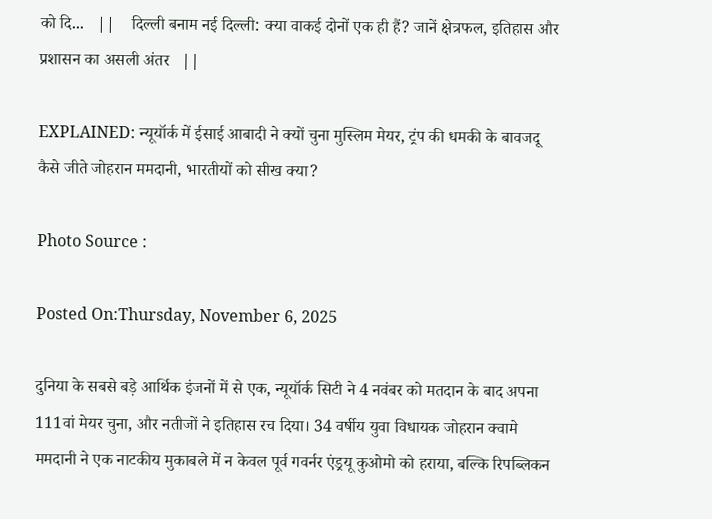को दि...   ||    दिल्ली बनाम नई दिल्ली: क्या वाकई दोनों एक ही हैं? जानें क्षेत्रफल, इतिहास और प्रशासन का असली अंतर   ||

EXPLAINED: न्यूयॉर्क में ईसाई आबादी ने क्यों चुना मुस्लिम मेयर, ट्रंप की धमकी के बावजदू कैसे जीते जोहरान ममदानी, भारतीयों को सीख क्या?

Photo Source :

Posted On:Thursday, November 6, 2025

दुनिया के सबसे बड़े आर्थिक इंजनों में से एक, न्यूयॉर्क सिटी ने 4 नवंबर को मतदान के बाद अपना 111वां मेयर चुना, और नतीजों ने इतिहास रच दिया। 34 वर्षीय युवा विधायक जोहरान क्वामे ममदानी ने एक नाटकीय मुकाबले में न केवल पूर्व गवर्नर एंड्रयू कुओमो को हराया, बल्कि रिपब्लिकन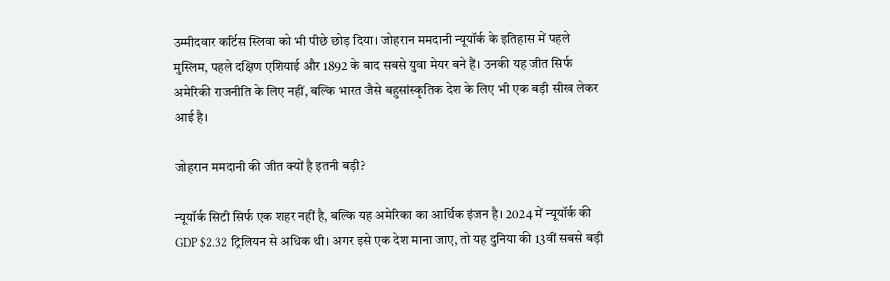उम्मीदवार कर्टिस स्लिवा को भी पीछे छोड़ दिया। जोहरान ममदानी न्यूयॉर्क के इतिहास में पहले मुस्लिम, पहले दक्षिण एशियाई और 1892 के बाद सबसे युवा मेयर बने हैं। उनकी यह जीत सिर्फ अमेरिकी राजनीति के लिए नहीं, बल्कि भारत जैसे बहुसांस्कृतिक देश के लिए भी एक बड़ी सीख लेकर आई है।

जोहरान ममदानी की जीत क्यों है इतनी बड़ी?

न्यूयॉर्क सिटी सिर्फ एक शहर नहीं है, बल्कि यह अमेरिका का आर्थिक इंजन है। 2024 में न्यूयॉर्क की GDP $2.32 ट्रिलियन से अधिक थी। अगर इसे एक देश माना जाए, तो यह दुनिया की 13वीं सबसे बड़ी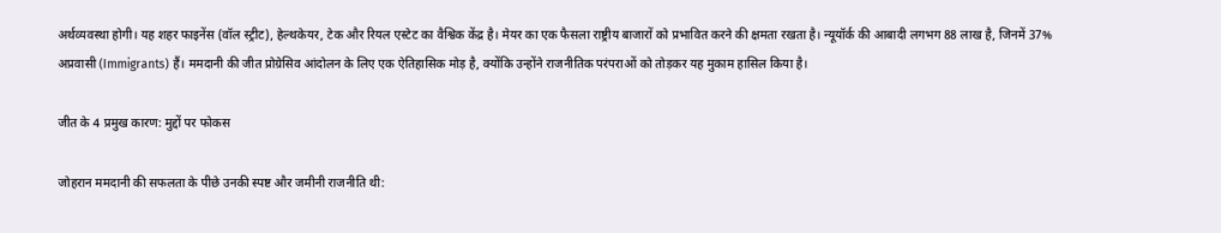अर्थव्यवस्था होगी। यह शहर फाइनेंस (वॉल स्ट्रीट), हेल्थकेयर, टेक और रियल एस्टेट का वैश्विक केंद्र है। मेयर का एक फैसला राष्ट्रीय बाजारों को प्रभावित करने की क्षमता रखता है। न्यूयॉर्क की आबादी लगभग 88 लाख है, जिनमें 37% अप्रवासी (Immigrants) हैं। ममदानी की जीत प्रोग्रेसिव आंदोलन के लिए एक ऐतिहासिक मोड़ है, क्योंकि उन्होंने राजनीतिक परंपराओं को तोड़कर यह मुकाम हासिल किया है।

जीत के 4 प्रमुख कारण: मुद्दों पर फोकस

जोहरान ममदानी की सफलता के पीछे उनकी स्पष्ट और जमीनी राजनीति थी: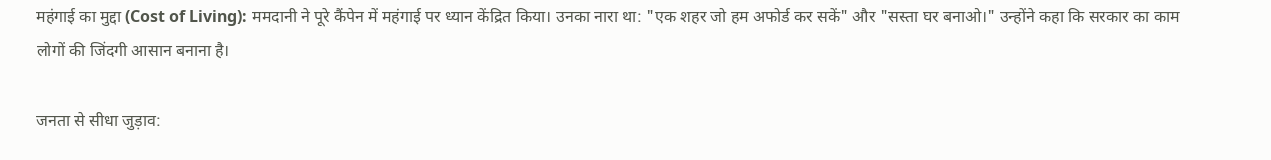महंगाई का मुद्दा (Cost of Living): ममदानी ने पूरे कैंपेन में महंगाई पर ध्यान केंद्रित किया। उनका नारा था: "एक शहर जो हम अफोर्ड कर सकें" और "सस्ता घर बनाओ।" उन्होंने कहा कि सरकार का काम लोगों की जिंदगी आसान बनाना है।

जनता से सीधा जुड़ाव: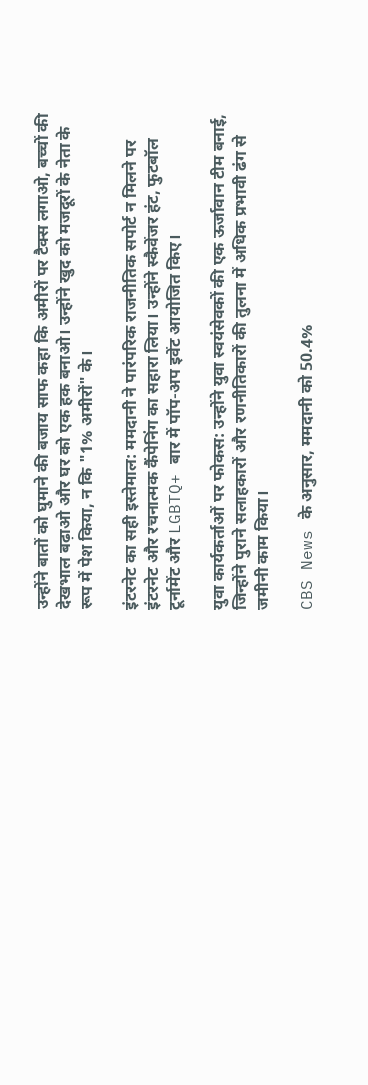उन्होंने बातों को घुमाने की बजाय साफ कहा कि अमीरों पर टैक्स लगाओ, बच्चों की देखभाल बढ़ाओ और घर को एक हक बनाओ। उन्होंने खुद को मजदूरों के नेता के रूप में पेश किया, न कि "1% अमीरों" के।

इंटरनेट का सही इस्तेमाल: ममदानी ने पारंपरिक राजनीतिक सपोर्ट न मिलने पर इंटरनेट और रचनात्मक कैंपेनिंग का सहारा लिया। उन्होंने स्कैवेंजर हंट, फुटबॉल टूर्नामेंट और LGBTQ+ बार में पॉप-अप इवेंट आयोजित किए।

युवा कार्यकर्ताओं पर फोकस: उन्होंने युवा स्वयंसेवकों की एक ऊर्जावान टीम बनाई, जिन्होंने पुराने सलाहकारों और रणनीतिकारों की तुलना में अधिक प्रभावी ढंग से जमीनी काम किया।

CBS News के अनुसार, ममदानी को 50.4%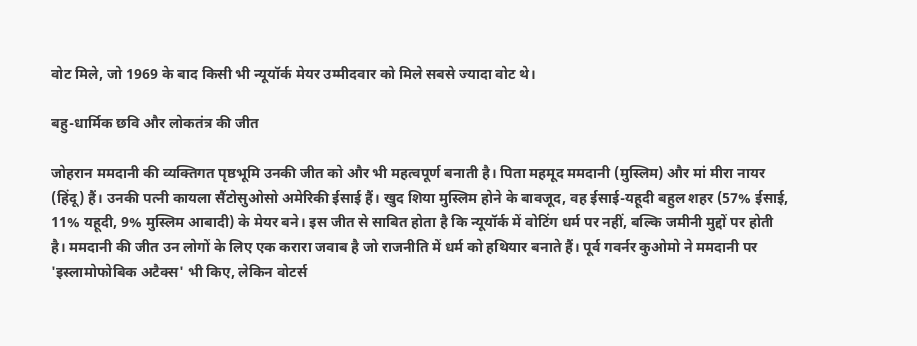वोट मिले, जो 1969 के बाद किसी भी न्यूयॉर्क मेयर उम्मीदवार को मिले सबसे ज्यादा वोट थे।

बहु-धार्मिक छवि और लोकतंत्र की जीत

जोहरान ममदानी की व्यक्तिगत पृष्ठभूमि उनकी जीत को और भी महत्वपूर्ण बनाती है। पिता महमूद ममदानी (मुस्लिम) और मां मीरा नायर (हिंदू) हैं। उनकी पत्नी कायला सैंटोसुओसो अमेरिकी ईसाई हैं। खुद शिया मुस्लिम होने के बावजूद, वह ईसाई-यहूदी बहुल शहर (57% ईसाई, 11% यहूदी, 9% मुस्लिम आबादी) के मेयर बने। इस जीत से साबित होता है कि न्यूयॉर्क में वोटिंग धर्म पर नहीं, बल्कि जमीनी मुद्दों पर होती है। ममदानी की जीत उन लोगों के लिए एक करारा जवाब है जो राजनीति में धर्म को हथियार बनाते हैं। पूर्व गवर्नर कुओमो ने ममदानी पर 'इस्लामोफोबिक अटैक्स' भी किए, लेकिन वोटर्स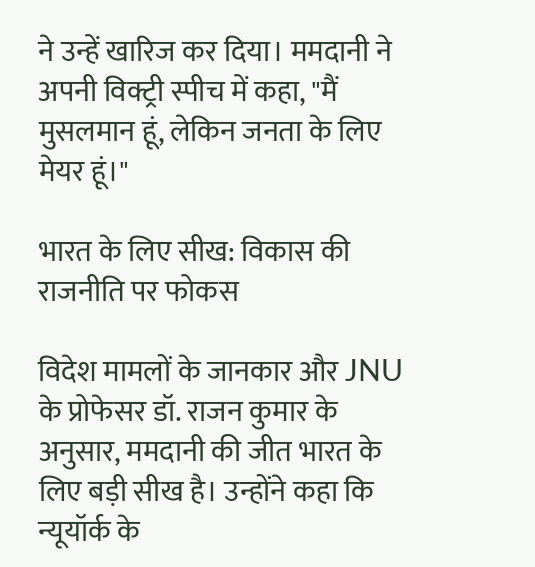ने उन्हें खारिज कर दिया। ममदानी ने अपनी विक्ट्री स्पीच में कहा, "मैं मुसलमान हूं, लेकिन जनता के लिए मेयर हूं।"

भारत के लिए सीख: विकास की राजनीति पर फोकस

विदेश मामलों के जानकार और JNU के प्रोफेसर डॉ. राजन कुमार के अनुसार, ममदानी की जीत भारत के लिए बड़ी सीख है। उन्होंने कहा कि न्यूयॉर्क के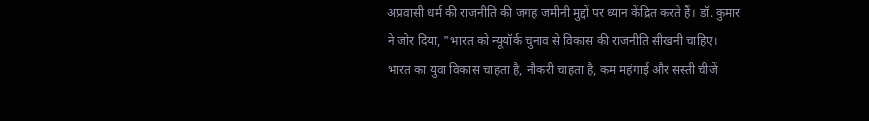अप्रवासी धर्म की राजनीति की जगह जमीनी मुद्दों पर ध्यान केंद्रित करते हैं। डॉ. कुमार ने जोर दिया, "भारत को न्यूयॉर्क चुनाव से विकास की राजनीति सीखनी चाहिए। भारत का युवा विकास चाहता है, नौकरी चाहता है, कम महंगाई और सस्ती चीजें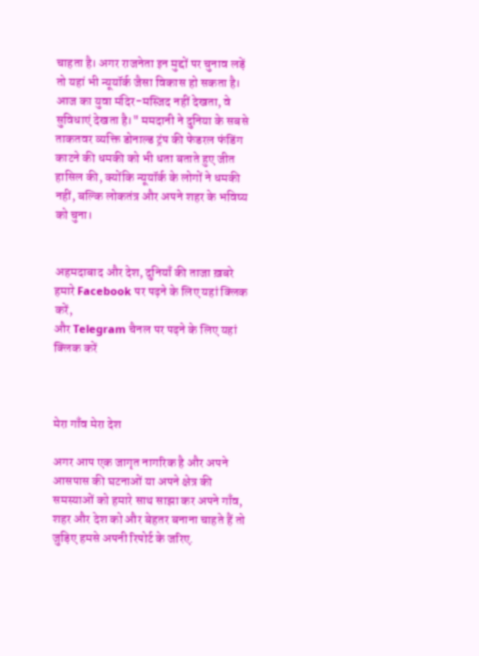चाहता है। अगर राजनेता इन मुद्दों पर चुनाव लड़ें तो यहां भी न्यूयॉर्क जैसा विकास हो सकता है। आज का युवा मंदिर-मस्जिद नहीं देखता, वे सुविधाएं देखता है।" ममदानी ने दुनिया के सबसे ताकतवर व्यक्ति डोनाल्ड ट्रंप की फेडरल फंडिंग काटने की धमकी को भी धता बताते हुए जीत हासिल की, क्योंकि न्यूयॉर्क के लोगों ने धमकी नहीं, बल्कि लोकतंत्र और अपने शहर के भविष्य को चुना।


अहमदाबाद और देश, दुनियाँ की ताजा ख़बरे हमारे Facebook पर पढ़ने के लिए यहां क्लिक करें,
और Telegram चैनल पर पढ़ने के लिए यहां क्लिक करें



मेरा गाँव मेरा देश

अगर आप एक जागृत नागरिक है और अपने आसपास की घटनाओं या अपने क्षेत्र की समस्याओं को हमारे साथ साझा कर अपने गाँव, शहर और देश को और बेहतर बनाना चाहते हैं तो जुड़िए हमसे अपनी रिपोर्ट के जरिए.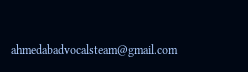ahmedabadvocalsteam@gmail.com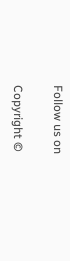Follow us on

Copyright ©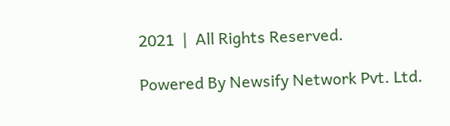2021  |  All Rights Reserved.

Powered By Newsify Network Pvt. Ltd.